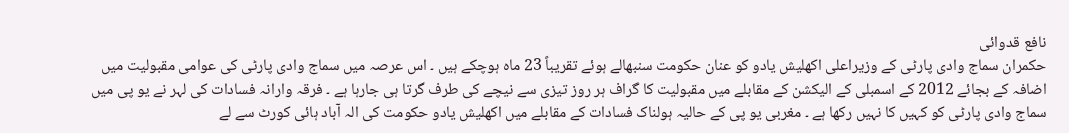نافع قدوائی
حکمران سماج وادی پارٹی کے وزیراعلی اکھلیش یادو کو عنان حکومت سنبھالے ہوئے تقریباً 23 ماہ ہوچکے ہیں ۔ اس عرصہ میں سماج وادی پارٹی کی عوامی مقبولیت میں اضافہ کے بجائے 2012 کے اسمبلی کے الیکشن کے مقابلے میں مقبولیت کا گراف ہر روز تیزی سے نیچے کی طرف گرتا ہی جارہا ہے ۔ فرقہ وارانہ فسادات کی لہر نے یو پی میں سماج وادی پارٹی کو کہیں کا نہیں رکھا ہے ۔ مغربی یو پی کے حالیہ ہولناک فسادات کے مقابلے میں اکھلیش یادو حکومت کی الہ آباد ہائی کورٹ سے لے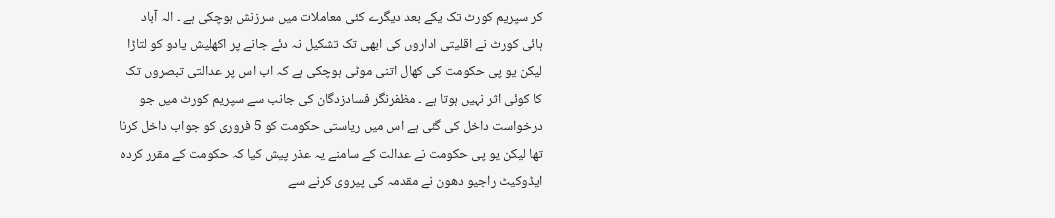کر سپریم کورٹ تک یکے بعد دیگرے کئی معاملات میں سرزنش ہوچکی ہے ۔ الہ آباد ہائی کورٹ نے اقلیتی اداروں کی ابھی تک تشکیل نہ دئے جانے پر اکھلیش یادو کو لتاڑا لیکن یو پی حکومت کی کھال اتنی موٹی ہوچکی ہے کہ اب اس پر عدالتی تبصروں تک کا کوئی اثر نہیں ہوتا ہے ۔ مظفرنگر فسادزدگان کی جانب سے سپریم کورٹ میں جو درخواست داخل کی گئی ہے اس میں ریاستی حکومت کو 5 فروری کو جواب داخل کرنا تھا لیکن یو پی حکومت نے عدالت کے سامنے یہ عذر پیش کیا کہ حکومت کے مقرر کردہ ایڈوکیٹ راجیو دھون نے مقدمہ کی پیروی کرنے سے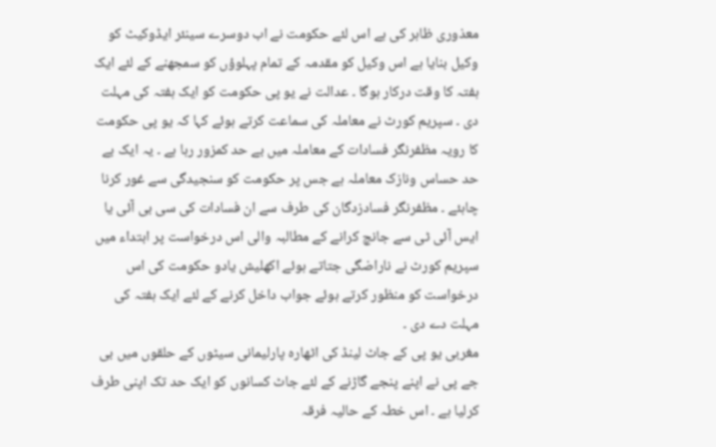معذوری ظاہر کی ہے اس لئے حکومت نے اب دوسرے سینئر ایڈوکیٹ کو وکیل بنایا ہے اس وکیل کو مقدمہ کے تمام پہلوؤں کو سمجھنے کے لئے ایک ہفتہ کا وقت درکار ہوگا ۔ عدالت نے یو پی حکومت کو ایک ہفتہ کی مہلت دی ۔ سپریم کورٹ نے معاملہ کی سماعت کرتے ہوئے کہا کہ یو پی حکومت کا رویہ مظفرنگر فسادات کے معاملہ میں بے حد کمزور رہا ہے ۔ یہ ایک بے حد حساس ونازک معاملہ ہے جس پر حکومت کو سنجیدگی سے غور کرنا چاہئے ۔ مظفرنگر فسادزدگان کی طرف سے ان فسادات کی سی بی آئی یا ایس آئی ٹی سے جانچ کرانے کے مطالبہ والی اس درخواست پر ابتداء میں سپریم کورٹ نے ناراضگی جتاتے ہوئے اکھلیش یادو حکومت کی اس درخواست کو منظور کرتے ہوئے جواب داخل کرنے کے لئے ایک ہفتہ کی مہلت دے دی ۔
مغربی یو پی کے جاٹ لینڈ کی اٹھارہ پارلیمانی سیٹوں کے حلقوں میں بی جے پی نے اپنے پنجے گاڑنے کے لئے جاٹ کسانوں کو ایک حد تک اپنی طرف کرلیا ہے ۔ اس خطہ کے حالیہ فرقہ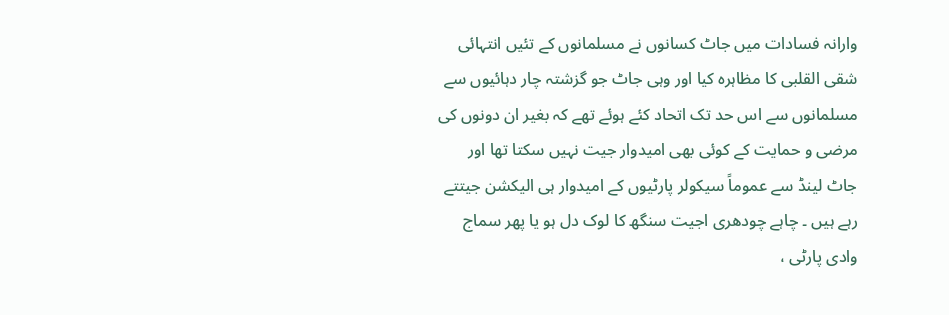وارانہ فسادات میں جاٹ کسانوں نے مسلمانوں کے تئیں انتہائی شقی القلبی کا مظاہرہ کیا اور وہی جاٹ جو گزشتہ چار دہائیوں سے مسلمانوں سے اس حد تک اتحاد کئے ہوئے تھے کہ بغیر ان دونوں کی مرضی و حمایت کے کوئی بھی امیدوار جیت نہیں سکتا تھا اور جاٹ لینڈ سے عموماً سیکولر پارٹیوں کے امیدوار ہی الیکشن جیتتے رہے ہیں ۔ چاہے چودھری اجیت سنگھ کا لوک دل ہو یا پھر سماج وادی پارٹی ،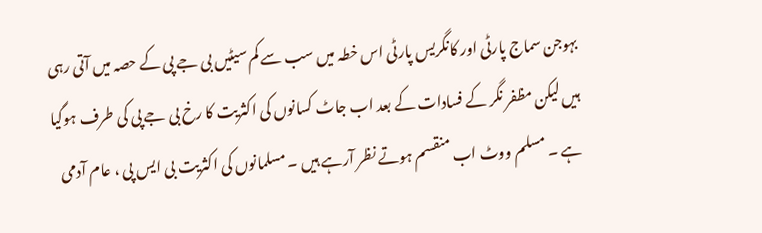بہوجن سماج پارٹی اور کانگریس پارٹی اس خطہ میں سب سے کم سیٹیں بی جے پی کے حصہ میں آتی رہی ہیں لیکن مظفر نگر کے فسادات کے بعد اب جاٹ کسانوں کی اکثریت کا رخ بی جے پی کی طرف ہوگیا ہے ۔ مسلم ووٹ اب منقسم ہوتے نظر آرہے ہیں ۔ مسلمانوں کی اکثریت بی ایس پی ، عام آدمی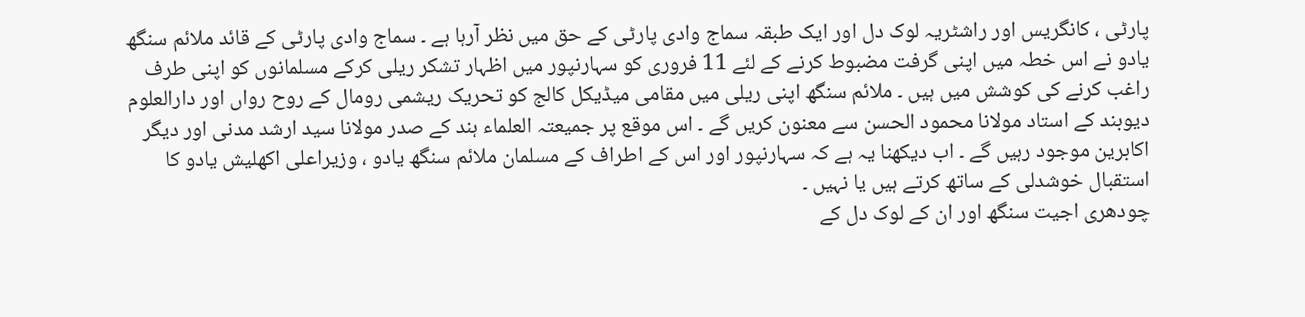پارٹی ، کانگریس اور راشٹریہ لوک دل اور ایک طبقہ سماج وادی پارٹی کے حق میں نظر آرہا ہے ۔ سماج وادی پارٹی کے قائد ملائم سنگھ یادو نے اس خطہ میں اپنی گرفت مضبوط کرنے کے لئے 11 فروری کو سہارنپور میں اظہار تشکر ریلی کرکے مسلمانوں کو اپنی طرف راغب کرنے کی کوشش میں ہیں ۔ ملائم سنگھ اپنی ریلی میں مقامی میڈیکل کالج کو تحریک ریشمی رومال کے روح رواں اور دارالعلوم دیوبند کے استاد مولانا محمود الحسن سے معنون کریں گے ۔ اس موقع پر جمیعتہ العلماء ہند کے صدر مولانا سید ارشد مدنی اور دیگر اکابرین موجود رہیں گے ۔ اب دیکھنا یہ ہے کہ سہارنپور اور اس کے اطراف کے مسلمان ملائم سنگھ یادو ، وزیراعلی اکھلیش یادو کا استقبال خوشدلی کے ساتھ کرتے ہیں یا نہیں ۔
چودھری اجیت سنگھ اور ان کے لوک دل کے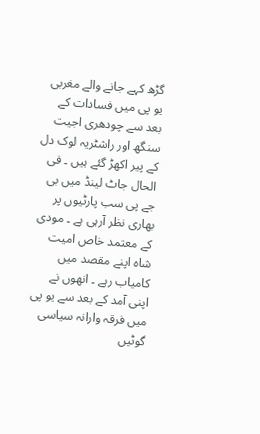گڑھ کہے جانے والے مغربی یو پی میں فسادات کے بعد سے چودھری اجیت سنگھ اور راشٹریہ لوک دل کے پیر اکھڑ گئے ہیں ۔ فی الحال جاٹ لینڈ میں بی جے پی سب پارٹیوں پر بھاری نظر آرہی ہے ۔ مودی کے معتمد خاص امیت شاہ اپنے مقصد میں کامیاب رہے ۔ انھوں نے اپنی آمد کے بعد سے یو پی میں فرقہ وارانہ سیاسی گوٹیں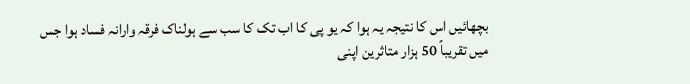بچھائیں اس کا نتیجہ یہ ہوا کہ یو پی کا اب تک کا سب سے ہولناک فرقہ وارانہ فساد ہوا جس میں تقریباً 50 ہزار متاثرین اپنی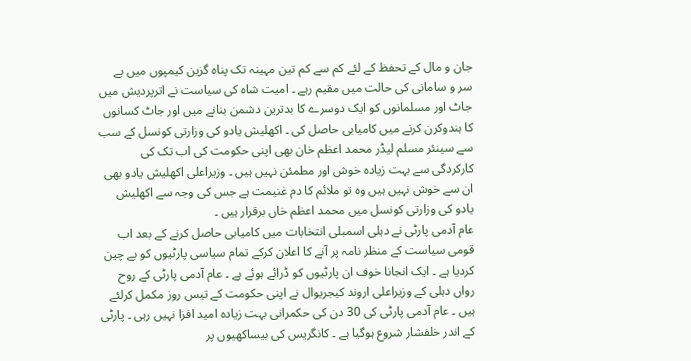جان و مال کے تحفظ کے لئے کم سے کم تین مہینہ تک پناہ گزین کیمپوں میں بے سر و سامانی کی حالت میں مقیم رہے ۔ امیت شاہ کی سیاست نے اترپردیش میں جاٹ اور مسلمانوں کو ایک دوسرے کا بدترین دشمن بنانے میں اور جاٹ کسانوں کا ہندوکرن کرنے میں کامیابی حاصل کی ۔ اکھلیش یادو کی وزارتی کونسل کے سب سے سینئر مسلم لیڈر محمد اعظم خان بھی اپنی حکومت کی اب تک کی کارکردگی سے بہت زیادہ خوش اور مطمئن نہیں ہیں ۔ وزیراعلی اکھلیش یادو بھی ان سے خوش نہیں ہیں وہ تو ملائم کا دم غنیمت ہے جس کی وجہ سے اکھلیش یادو کی وزارتی کونسل میں محمد اعظم خاں برقرار ہیں ۔
عام آدمی پارٹی نے دہلی اسمبلی انتخابات میں کامیابی حاصل کرنے کے بعد اب قومی سیاست کے منظر نامہ پر آنے کا اعلان کرکے تمام سیاسی پارٹیوں کو بے چین کردیا ہے ۔ ایک انجانا خوف ان پارٹیوں کو ڈرائے ہوئے ہے ۔ عام آدمی پارٹی کے روح رواں دہلی کے وزیراعلی اروند کیجریوال نے اپنی حکومت کے تیس روز مکمل کرلئے ہیں ۔ عام آدمی پارٹی کی 30 دن کی حکمرانی بہت زیادہ امید افزا نہیں رہی ۔ پارٹی کے اندر خلفشار شروع ہوگیا ہے ۔ کانگریس کی بیساکھیوں پر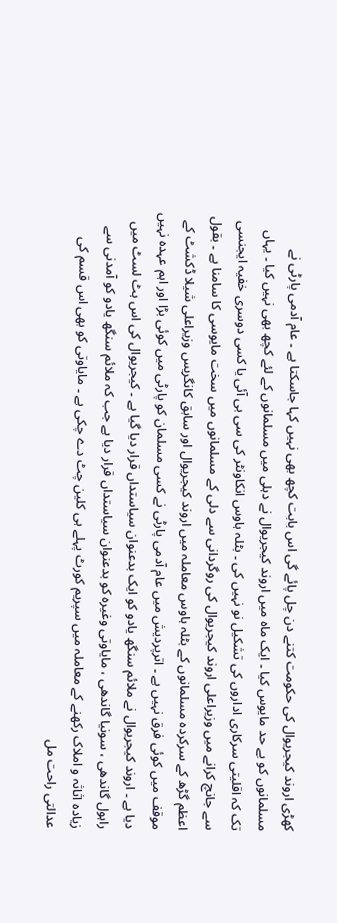کھڑی اروند کیجریوال کی حکومت کتنے دن چل پائے گی اس بابت کچھ بھی نہیں کہا جاسکتا ہے ۔ عام آدمی پارٹی نے مسلمانوں کو بے حد مایوس کیا ۔ ایک ماہ میں اروند کیجریوال نے دہلی میں مسلمانوں کے لئے کچھ بھی نہیں کیا ۔ یہاں تک کہ اقلیتی سرکاری اداروں کی تشکیل نو نہیں کی ۔ بٹلہ ہاوس انکاونٹر کی سی بی آئی یا کسی دوسری خفیہ ایجنسی سے جانچ کرانے میں وزیراعلی اروند کیجریوال کی روگردانی سے دلی کے مسلمانوں میں سخت مایوسی کا سامنا ہے ۔ بقول اعظم گڑھ کے سرکردہ مسلمانوں کے بٹلہ ہاوس معاملہ میں اروند کیجریوال اور سابق کانگریس وزیراعلی شیلا ڈکشٹ کے موقف میں کوئی فرق نہیں ہے ۔ اترپردیش میں عام آدمی پارٹی نے کسی مسلمان کو پارٹی میں کوئی بڑا اور اہم عہدہ نہیں دیا ہے ۔ اروند کیجریوال نے ملائم سنگھ یادو کو ایک بدعنوان سیاستداں قرار دیا گیا ہے ۔ کیجریوال کی اس ہٹ لسٹ میں راہول گاندھی ، سونیا گاندھی ، مایاوتی وغیرہ کو بدعنوان سیاستداں قرار دیا ہے جب کہ ملائم سنگھ یادو کو آمدنی سے زیادہ اثاثہ و املاک رکھنے کے معاملہ میں سپریم کورٹ پہلے ہی کلین چٹ دے چکی ہے ۔ مایاوتی کو بھی اس قسم کی عدالتی راحت مل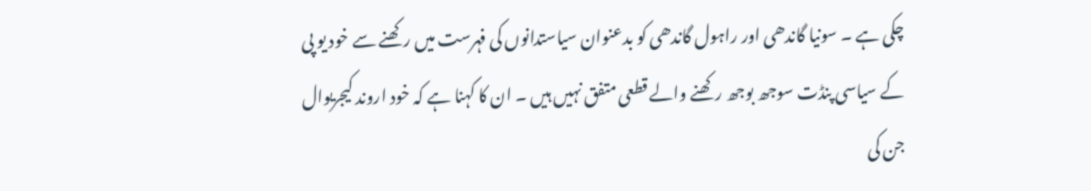چکی ہے ۔ سونیا گاندھی اور راہول گاندھی کو بدعنوان سیاستدانوں کی فہرست میں رکھنے سے خود یو پی کے سیاسی پنڈت سوجھ بوجھ رکھنے والے قطعی متفق نہیں ہیں ۔ ان کا کہنا ہے کہ خود اروند کیجریوال جن کی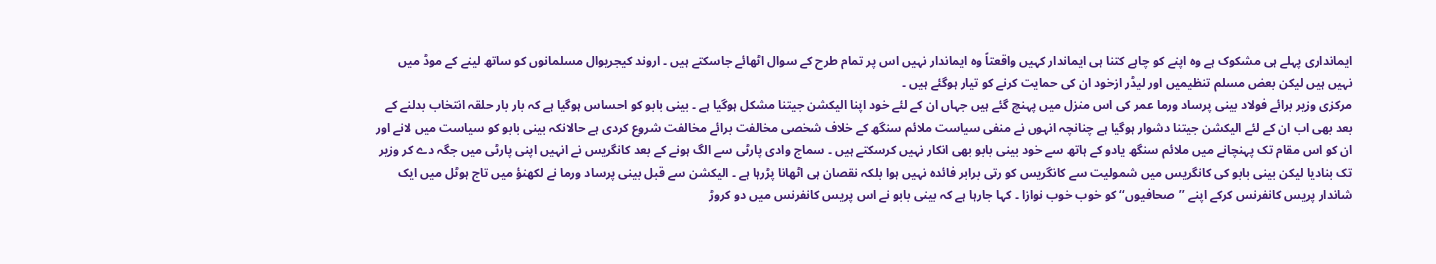ایمانداری پہلے ہی مشکوک ہے وہ اپنے کو چاہے کتنا ہی ایماندار کہیں واقعتاً وہ ایماندار نہیں اس پر تمام طرح کے سوال اٹھائے جاسکتے ہیں ۔ اروند کیجریوال مسلمانوں کو ساتھ لینے کے موڈ میں نہیں ہیں لیکن بعض مسلم تنظیمیں اور لیڈر ازخود ان کی حمایت کرنے کو تیار ہوگئے ہیں ۔
مرکزی وزیر برائے فولاد بینی پرساد ورما عمر کی اس منزل میں پہنچ گئے ہیں جہاں ان کے لئے خود اپنا الیکشن جیتنا مشکل ہوگیا ہے ۔ بینی بابو کو احساس ہوگیا ہے کہ بار بار حلقہ انتخاب بدلنے کے بعد بھی اب ان کے لئے الیکشن جیتنا دشوار ہوگیا ہے چنانچہ انہوں نے منفی سیاست ملائم سنگھ کے خلاف شخصی مخالفت برائے مخالفت شروع کردی ہے حالانکہ بینی بابو کو سیاست میں لانے اور ان کو اس مقام تک پہنچانے میں ملائم سنگھ یادو کے ہاتھ سے خود بینی بابو بھی انکار نہیں کرسکتے ہیں ۔ سماج وادی پارٹی سے الگ ہونے کے بعد کانگریس نے انہیں اپنی پارٹی میں جگہ دے کر وزیر تک بنادیا لیکن بینی بابو کی کانگریس میں شمولیت سے کانگریس کو رتی برابر فائدہ نہیں ہوا بلکہ نقصان ہی اٹھانا پڑرہا ہے ۔ الیکشن سے قبل بینی پرساد ورما نے لکھنؤ میں تاج ہوٹل میں ایک شاندار پریس کانفرنس کرکے اپنے ’’صحافیوں‘‘ کو خوب خوب نوازا ۔ کہا جارہا ہے کہ بینی بابو نے اس پریس کانفرنس میں دو کروڑ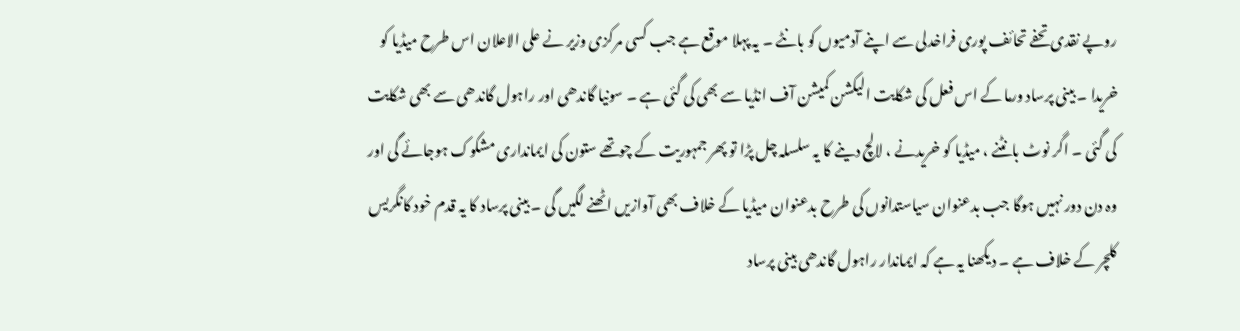روپے نقدی تحفے تحائف پوری فراخدلی سے اپنے آدمیوں کو بانٹے ۔ یہ پہلا موقع ہے جب کسی مرکزی وزیر نے علی الاعلان اس طرح میڈیا کو خریدا ۔ بینی پرساد ورما کے اس فعل کی شکایت الیکشن کمیشن آف انڈیا سے بھی کی گئی ہے ۔ سونیا گاندھی اور راہول گاندھی سے بھی شکایت کی گئی ۔ اگر نوٹ بانٹنے ، میڈیا کو خریدنے ، لالچ دینے کا یہ سلسلہ چل پڑا تو پھر جمہوریت کے چوتھے ستون کی ایمانداری مشکوک ہوجائے گی اور وہ دن دور نہیں ہوگا جب بدعنوان سیاستدانوں کی طرح بدعنوان میڈیا کے خلاف بھی آوازیں اٹھنے لگیں گی ۔ بینی پرساد کا یہ قدم خود کانگریس کلچر کے خلاف ہے ۔ دیکھنا یہ ہے کہ ایماندار راہول گاندھی بینی پرساد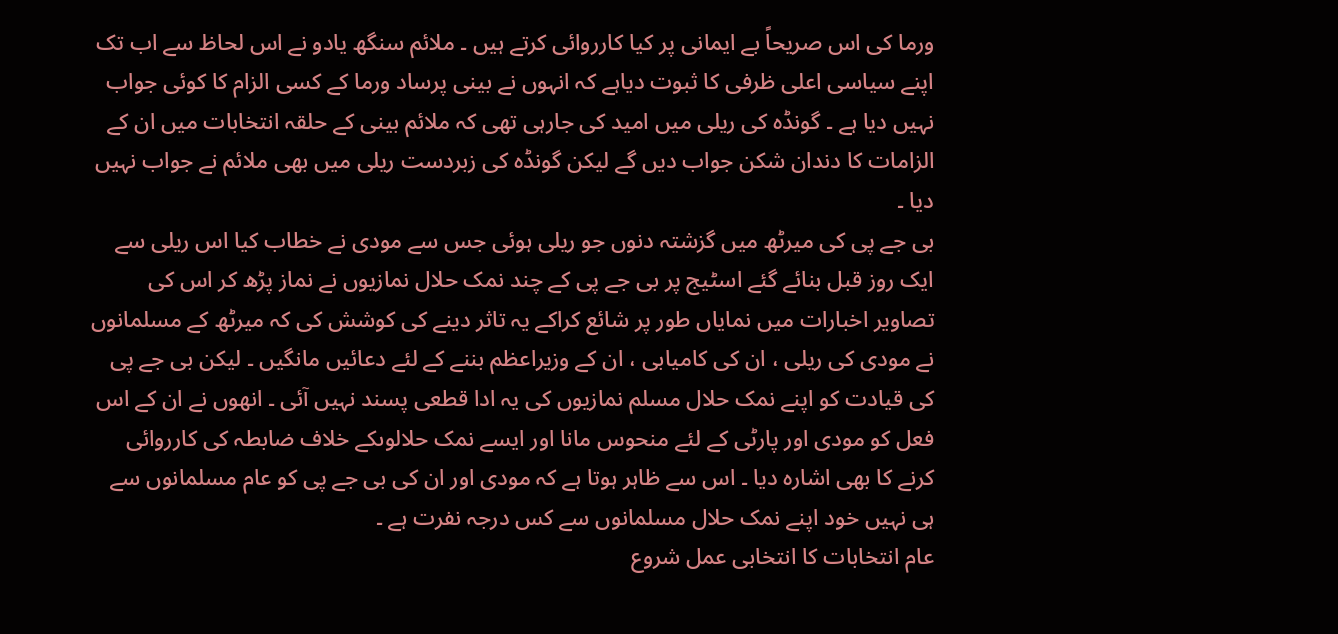ورما کی اس صریحاً بے ایمانی پر کیا کارروائی کرتے ہیں ۔ ملائم سنگھ یادو نے اس لحاظ سے اب تک اپنے سیاسی اعلی ظرفی کا ثبوت دیاہے کہ انہوں نے بینی پرساد ورما کے کسی الزام کا کوئی جواب نہیں دیا ہے ۔ گونڈہ کی ریلی میں امید کی جارہی تھی کہ ملائم بینی کے حلقہ انتخابات میں ان کے الزامات کا دندان شکن جواب دیں گے لیکن گونڈہ کی زبردست ریلی میں بھی ملائم نے جواب نہیں دیا ۔
بی جے پی کی میرٹھ میں گزشتہ دنوں جو ریلی ہوئی جس سے مودی نے خطاب کیا اس ریلی سے ایک روز قبل بنائے گئے اسٹیج پر بی جے پی کے چند نمک حلال نمازیوں نے نماز پڑھ کر اس کی تصاویر اخبارات میں نمایاں طور پر شائع کراکے یہ تاثر دینے کی کوشش کی کہ میرٹھ کے مسلمانوں نے مودی کی ریلی ، ان کی کامیابی ، ان کے وزیراعظم بننے کے لئے دعائیں مانگیں ۔ لیکن بی جے پی کی قیادت کو اپنے نمک حلال مسلم نمازیوں کی یہ ادا قطعی پسند نہیں آئی ۔ انھوں نے ان کے اس فعل کو مودی اور پارٹی کے لئے منحوس مانا اور ایسے نمک حلالوںکے خلاف ضابطہ کی کارروائی کرنے کا بھی اشارہ دیا ۔ اس سے ظاہر ہوتا ہے کہ مودی اور ان کی بی جے پی کو عام مسلمانوں سے ہی نہیں خود اپنے نمک حلال مسلمانوں سے کس درجہ نفرت ہے ۔
عام انتخابات کا انتخابی عمل شروع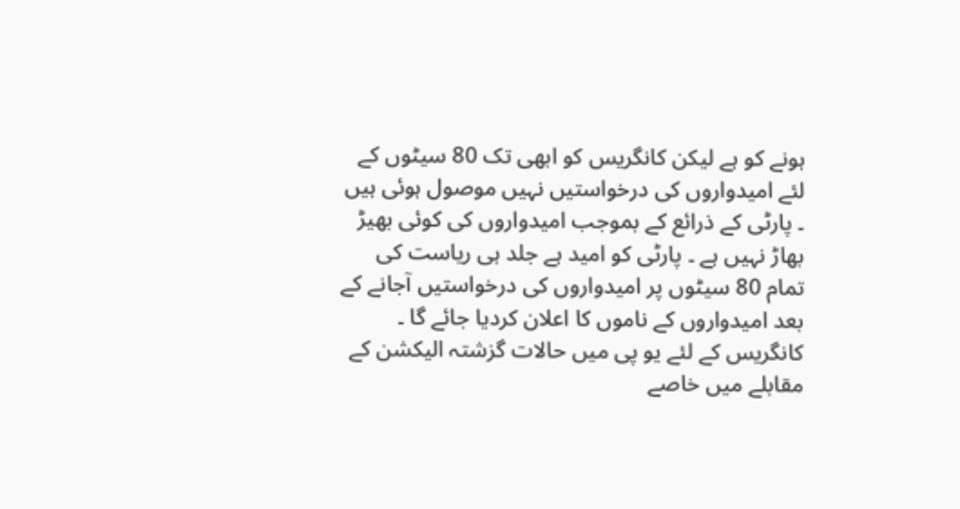ہونے کو ہے لیکن کانگریس کو ابھی تک 80 سیٹوں کے لئے امیدواروں کی درخواستیں نہیں موصول ہوئی ہیں ۔ پارٹی کے ذرائع کے بموجب امیدواروں کی کوئی بھیڑ بھاڑ نہیں ہے ۔ پارٹی کو امید ہے جلد ہی ریاست کی تمام 80 سیٹوں پر امیدواروں کی درخواستیں آجانے کے بعد امیدواروں کے ناموں کا اعلان کردیا جائے گا ۔ کانگریس کے لئے یو پی میں حالات گزشتہ الیکشن کے مقابلے میں خاصے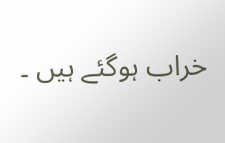خراب ہوگئے ہیں ۔